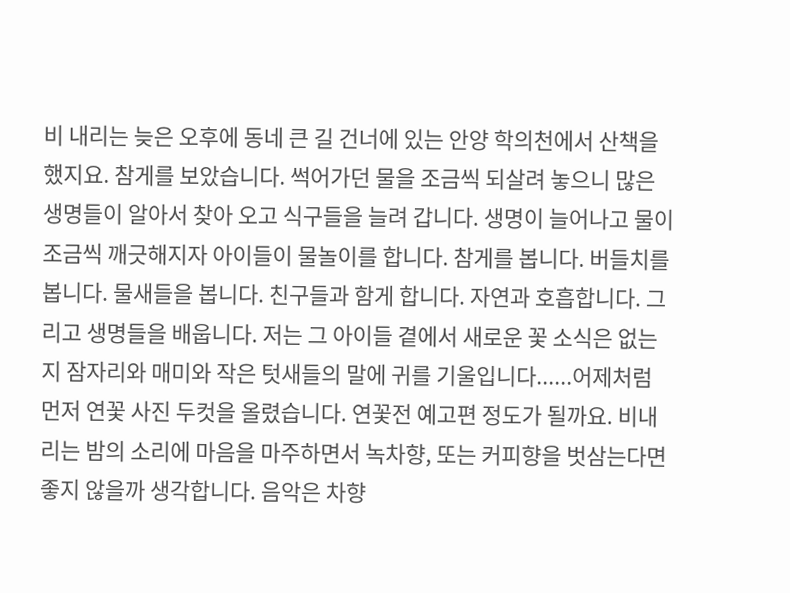비 내리는 늦은 오후에 동네 큰 길 건너에 있는 안양 학의천에서 산책을 했지요. 참게를 보았습니다. 썩어가던 물을 조금씩 되살려 놓으니 많은 생명들이 알아서 찾아 오고 식구들을 늘려 갑니다. 생명이 늘어나고 물이 조금씩 깨긋해지자 아이들이 물놀이를 합니다. 참게를 봅니다. 버들치를 봅니다. 물새들을 봅니다. 친구들과 함게 합니다. 자연과 호흡합니다. 그리고 생명들을 배웁니다. 저는 그 아이들 곁에서 새로운 꽃 소식은 없는지 잠자리와 매미와 작은 텃새들의 말에 귀를 기울입니다......어제처럼 먼저 연꽃 사진 두컷을 올렸습니다. 연꽃전 예고편 정도가 될까요. 비내리는 밤의 소리에 마음을 마주하면서 녹차향, 또는 커피향을 벗삼는다면 좋지 않을까 생각합니다. 음악은 차향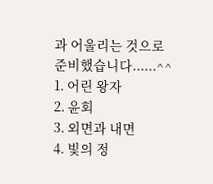과 어울리는 것으로 준비했습니다......^^
1. 어린 왕자
2. 윤회
3. 외면과 내면
4. 빛의 정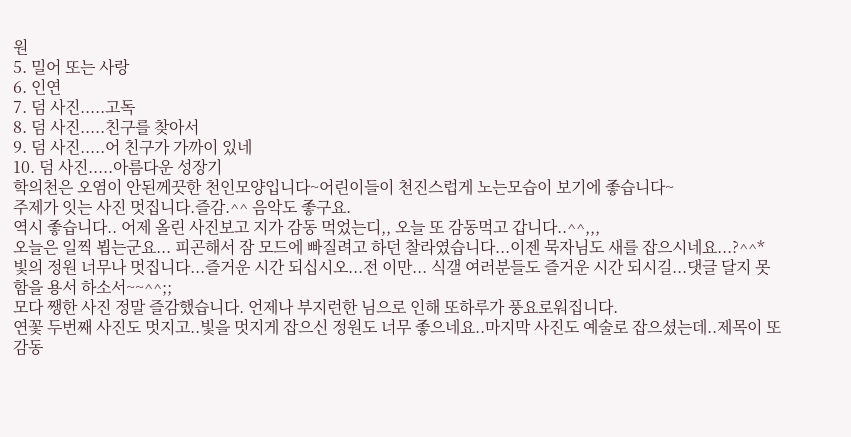원
5. 밀어 또는 사랑
6. 인연
7. 덤 사진.....고독
8. 덤 사진.....친구를 찾아서
9. 덤 사진.....어 친구가 가까이 있네
10. 덤 사진.....아름다운 성장기
학의천은 오염이 안된께끗한 천인모양입니다~어린이들이 천진스럽게 노는모습이 보기에 좋습니다~
주제가 잇는 사진 멋집니다.즐감.^^ 음악도 좋구요.
역시 좋습니다.. 어제 올린 사진보고 지가 감동 먹었는디,, 오늘 또 감동먹고 갑니다..^^,,,
오늘은 일찍 뵙는군요... 피곤해서 잠 모드에 빠질려고 하던 찰라였습니다...이젠 묵자님도 새를 잡으시네요...?^^* 빛의 정원 너무나 멋집니다...즐거운 시간 되십시오...전 이만... 식갤 여러분들도 즐거운 시간 되시길...댓글 달지 못함을 용서 하소서~~^^;;
모다 쨍한 사진 정말 즐감했습니다. 언제나 부지런한 님으로 인해 또하루가 풍요로워집니다.
연꽃 두번째 사진도 멋지고..빛을 멋지게 잡으신 정원도 너무 좋으네요..마지막 사진도 예술로 잡으셨는데..제목이 또 감동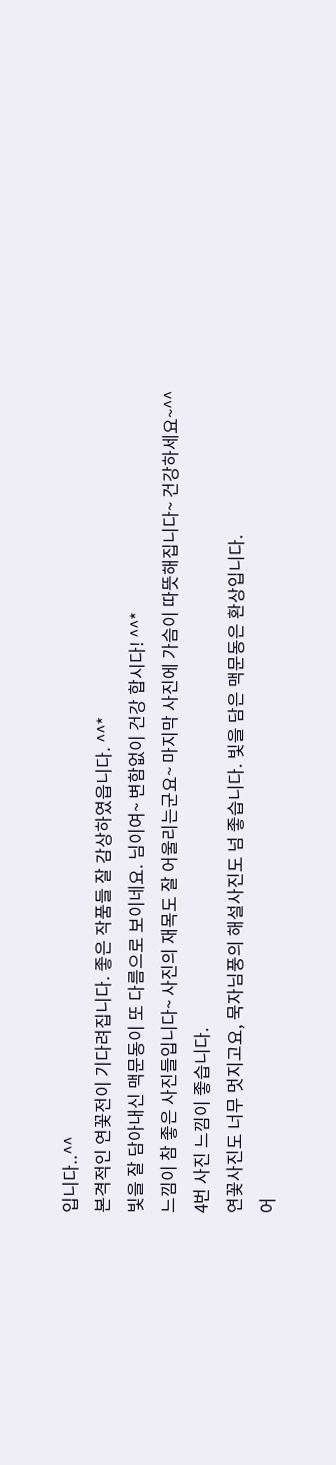입니다..^^
본격적인 연꽃전이 기다려집니다. 좋은 작품들 잘 감상하였읍니다. ^^*
빛을 잘 담아내신 맥문동이 또 다름으로 보이네요. 님이여~ 변함없이 건강 합시다! ^^*
느낌이 참 좋은 사진들입니다~ 사진의 재목도 잘 어울리는군요~ 마지막 사진에 가슴이 따뜻해집니다~ 건강하세요~^^
4번 사진 느낌이 좋습니다.
연꽃사진도 너무 멋지고요, 묵자님풍의 해설사진도 넘 좋습니다. 빛을 담은 맥문동은 환상입니다.
어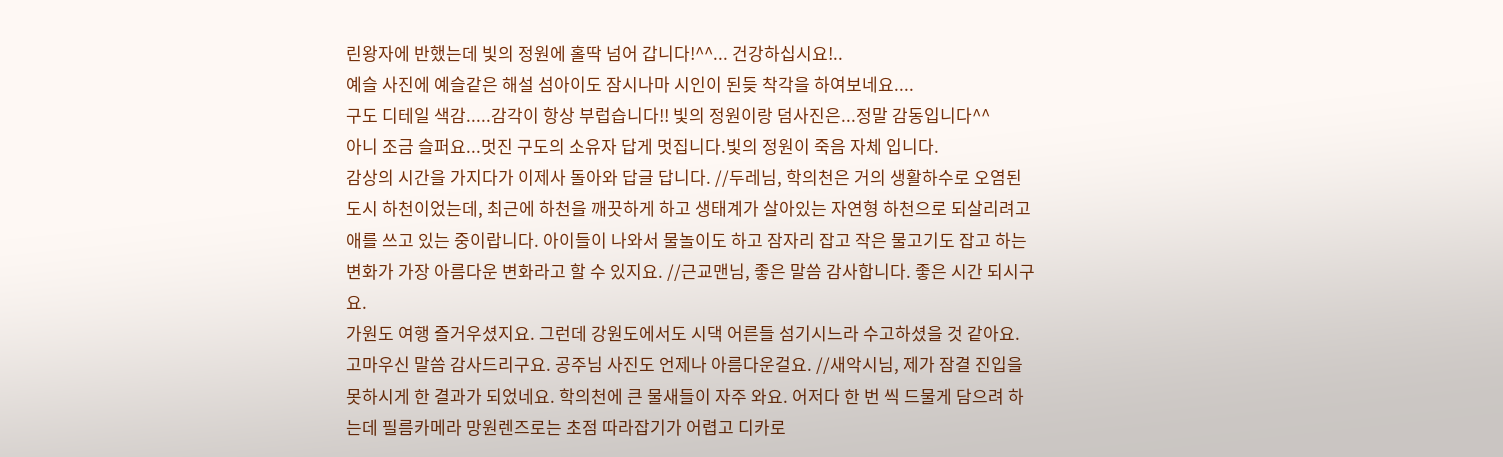린왕자에 반했는데 빛의 정원에 홀딱 넘어 갑니다!^^... 건강하십시요!..
예슬 사진에 예슬같은 해설 섬아이도 잠시나마 시인이 된듲 착각을 하여보네요....
구도 디테일 색감.....감각이 항상 부럽습니다!! 빛의 정원이랑 덤사진은...정말 감동입니다^^
아니 조금 슬퍼요...멋진 구도의 소유자 답게 멋집니다.빛의 정원이 죽음 자체 입니다.
감상의 시간을 가지다가 이제사 돌아와 답글 답니다. //두레님, 학의천은 거의 생활하수로 오염된 도시 하천이었는데, 최근에 하천을 깨끗하게 하고 생태계가 살아있는 자연형 하천으로 되살리려고 애를 쓰고 있는 중이랍니다. 아이들이 나와서 물놀이도 하고 잠자리 잡고 작은 물고기도 잡고 하는 변화가 가장 아름다운 변화라고 할 수 있지요. //근교맨님, 좋은 말씀 감사합니다. 좋은 시간 되시구요.
가원도 여행 즐거우셨지요. 그런데 강원도에서도 시댁 어른들 섬기시느라 수고하셨을 것 같아요. 고마우신 말씀 감사드리구요. 공주님 사진도 언제나 아름다운걸요. //새악시님, 제가 잠결 진입을 못하시게 한 결과가 되었네요. 학의천에 큰 물새들이 자주 와요. 어저다 한 번 씩 드물게 담으려 하는데 필름카메라 망원렌즈로는 초점 따라잡기가 어렵고 디카로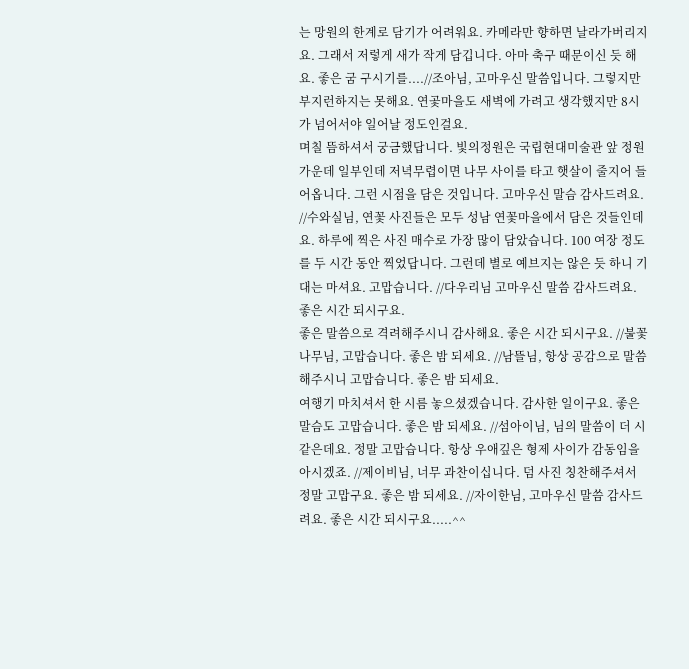는 망원의 한계로 담기가 어려워요. 카메라만 향하면 날라가버리지요. 그래서 저렇게 새가 작게 담깁니다. 아마 축구 때문이신 듯 해요. 좋은 굼 구시기를....//조아님, 고마우신 말씀입니다. 그렇지만 부지런하지는 못해요. 연곷마을도 새벽에 가려고 생각했지만 8시가 넘어서야 일어날 정도인걸요.
며칠 뜸하셔서 궁금했답니다. 빛의정원은 국립현대미술관 앞 정원 가운데 일부인데 저녁무렵이면 나무 사이를 타고 햇살이 줄지어 들어옵니다. 그런 시점을 담은 것입니다. 고마우신 말슴 감사드려요. //수와실님, 연꽃 사진들은 모두 성남 연꽃마을에서 담은 것들인데요. 하루에 찍은 사진 매수로 가장 많이 담았습니다. 100 여장 정도를 두 시간 동안 찍었답니다. 그런데 별로 예브지는 않은 듯 하니 기대는 마셔요. 고맙습니다. //다우리님 고마우신 말씀 감사드려요. 좋은 시간 되시구요.
좋은 말씀으로 격려해주시니 감사해요. 좋은 시간 되시구요. //불꽃나무님, 고맙습니다. 좋은 밤 되세요. //남뜰님, 항상 공감으로 말씀해주시니 고맙습니다. 좋은 밤 되세요.
여행기 마치셔서 한 시름 놓으셨겠습니다. 감사한 일이구요. 좋은 말슴도 고맙습니다. 좋은 밤 되세요. //섬아이님, 님의 말씀이 더 시 같은데요. 정말 고맙습니다. 항상 우애깊은 형제 사이가 감동임을 아시겠죠. //제이비님, 너무 과찬이십니다. 덤 사진 칭찬해주셔서 정말 고맙구요. 좋은 밤 되세요. //자이한님, 고마우신 말씀 감사드려요. 좋은 시간 되시구요.....^^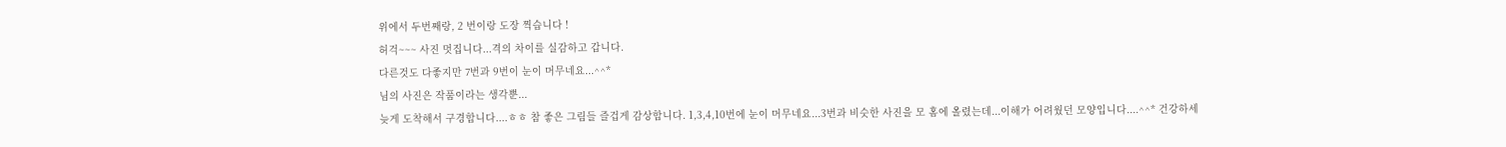위에서 두번째랑, 2 번이랑 도장 찍습니다 !
허걱~~~ 사진 멋집니다...격의 차이를 실감하고 갑니다.
다른것도 다좋지만 7번과 9번이 눈이 머무네요...^^*
님의 사진은 작품이라는 생각뿐...
늦게 도착해서 구경합니다....ㅎㅎ 참 좋은 그림들 즐겁게 감상합니다. 1,3,4,10번에 눈이 머무네요...3번과 비슷한 사진을 모 홈에 올렸는데...이해가 어려웠던 모양입니다....^^* 건강하세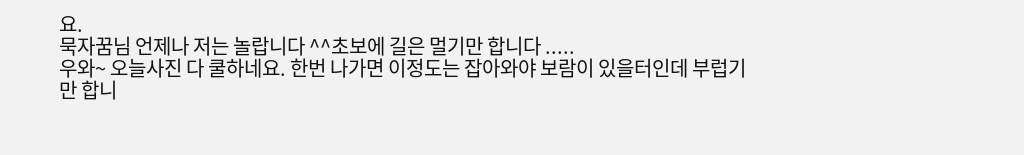요.
묵자꿈님 언제나 저는 놀랍니다 ^^초보에 길은 멀기만 합니다 .....
우와~ 오늘사진 다 쿨하네요. 한번 나가면 이정도는 잡아와야 보람이 있을터인데 부럽기만 합니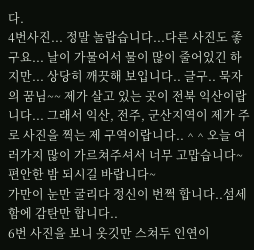다.
4번사진... 정말 놀랍습니다...다른 사진도 좋구요... 날이 가물어서 물이 많이 줄어있긴 하지만... 상당히 깨끗해 보입니다.. 글구.. 묵자의 꿈님~~ 제가 살고 있는 곳이 전북 익산이랍니다... 그래서 익산, 전주, 군산지역이 제가 주로 사진을 찍는 제 구역이랍니다.. ^ ^ 오늘 여러가지 많이 가르쳐주셔서 너무 고맙습니다~ 편안한 밤 되시길 바랍니다~
가만이 눈만 굴리다 정신이 번쩍 합니다..섬세함에 감탄만 합니다..
6번 사진을 보니 옷깃만 스쳐두 인연이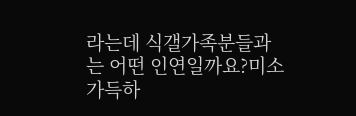라는데 식갤가족분들과는 어떤 인연일까요?미소가득하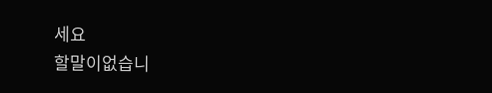세요
할말이없습니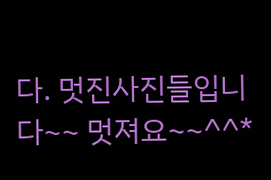다. 멋진사진들입니다~~ 멋져요~~^^*